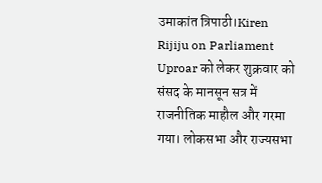उमाकांत त्रिपाठी।Kiren Rijiju on Parliament Uproar को लेकर शुक्रवार को संसद के मानसून सत्र में राजनीतिक माहौल और गरमा गया। लोकसभा और राज्यसभा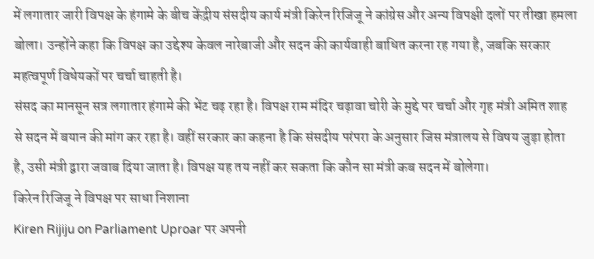में लगातार जारी विपक्ष के हंगामे के बीच केंद्रीय संसदीय कार्य मंत्री किरेन रिजिजू ने कांग्रेस और अन्य विपक्षी दलों पर तीखा हमला बोला। उन्होंने कहा कि विपक्ष का उद्देश्य केवल नारेबाजी और सदन की कार्यवाही बाधित करना रह गया है, जबकि सरकार महत्वपूर्ण विधेयकों पर चर्चा चाहती है।
संसद का मानसून सत्र लगातार हंगामे की भेंट चढ़ रहा है। विपक्ष राम मंदिर चढ़ावा चोरी के मुद्दे पर चर्चा और गृह मंत्री अमित शाह से सदन में बयान की मांग कर रहा है। वहीं सरकार का कहना है कि संसदीय परंपरा के अनुसार जिस मंत्रालय से विषय जुड़ा होता है, उसी मंत्री द्वारा जवाब दिया जाता है। विपक्ष यह तय नहीं कर सकता कि कौन सा मंत्री कब सदन में बोलेगा।
किरेन रिजिजू ने विपक्ष पर साधा निशाना
Kiren Rijiju on Parliament Uproar पर अपनी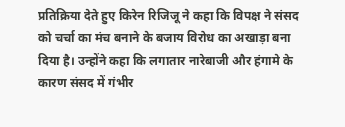प्रतिक्रिया देते हुए किरेन रिजिजू ने कहा कि विपक्ष ने संसद को चर्चा का मंच बनाने के बजाय विरोध का अखाड़ा बना दिया है। उन्होंने कहा कि लगातार नारेबाजी और हंगामे के कारण संसद में गंभीर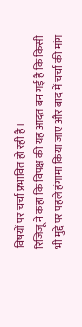विषयों पर चर्चा प्रभावित हो रही है।
रिजिजू ने कहा कि विपक्ष की यह आदत बन गई है कि किसी भी मुद्दे पर पहले हंगामा किया जाए और बाद में चर्चा की मांग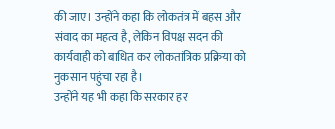की जाए। उन्होंने कहा कि लोकतंत्र में बहस और संवाद का महत्व है, लेकिन विपक्ष सदन की कार्यवाही को बाधित कर लोकतांत्रिक प्रक्रिया को नुकसान पहुंचा रहा है।
उन्होंने यह भी कहा कि सरकार हर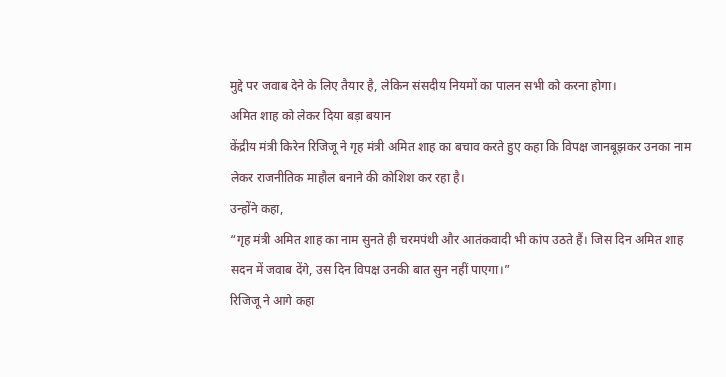मुद्दे पर जवाब देने के लिए तैयार है, लेकिन संसदीय नियमों का पालन सभी को करना होगा।
अमित शाह को लेकर दिया बड़ा बयान
केंद्रीय मंत्री किरेन रिजिजू ने गृह मंत्री अमित शाह का बचाव करते हुए कहा कि विपक्ष जानबूझकर उनका नाम लेकर राजनीतिक माहौल बनाने की कोशिश कर रहा है।
उन्होंने कहा,
“गृह मंत्री अमित शाह का नाम सुनते ही चरमपंथी और आतंकवादी भी कांप उठते हैं। जिस दिन अमित शाह सदन में जवाब देंगे, उस दिन विपक्ष उनकी बात सुन नहीं पाएगा।”
रिजिजू ने आगे कहा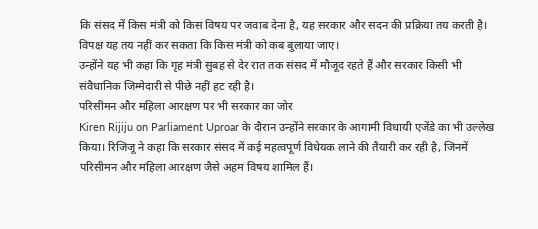कि संसद में किस मंत्री को किस विषय पर जवाब देना है, यह सरकार और सदन की प्रक्रिया तय करती है। विपक्ष यह तय नहीं कर सकता कि किस मंत्री को कब बुलाया जाए।
उन्होंने यह भी कहा कि गृह मंत्री सुबह से देर रात तक संसद में मौजूद रहते हैं और सरकार किसी भी संवैधानिक जिम्मेदारी से पीछे नहीं हट रही है।
परिसीमन और महिला आरक्षण पर भी सरकार का जोर
Kiren Rijiju on Parliament Uproar के दौरान उन्होंने सरकार के आगामी विधायी एजेंडे का भी उल्लेख किया। रिजिजू ने कहा कि सरकार संसद में कई महत्वपूर्ण विधेयक लाने की तैयारी कर रही है, जिनमें परिसीमन और महिला आरक्षण जैसे अहम विषय शामिल हैं।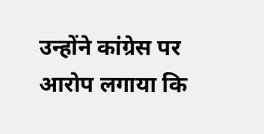उन्होंने कांग्रेस पर आरोप लगाया कि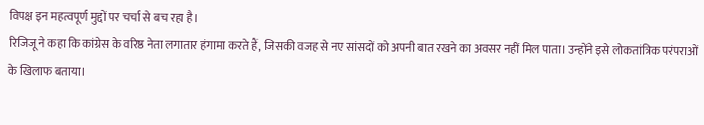विपक्ष इन महत्वपूर्ण मुद्दों पर चर्चा से बच रहा है।
रिजिजू ने कहा कि कांग्रेस के वरिष्ठ नेता लगातार हंगामा करते हैं, जिसकी वजह से नए सांसदों को अपनी बात रखने का अवसर नहीं मिल पाता। उन्होंने इसे लोकतांत्रिक परंपराओं के खिलाफ बताया।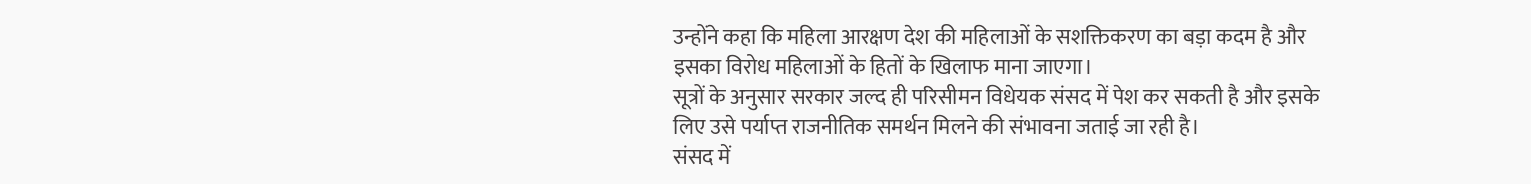उन्होंने कहा कि महिला आरक्षण देश की महिलाओं के सशक्तिकरण का बड़ा कदम है और इसका विरोध महिलाओं के हितों के खिलाफ माना जाएगा।
सूत्रों के अनुसार सरकार जल्द ही परिसीमन विधेयक संसद में पेश कर सकती है और इसके लिए उसे पर्याप्त राजनीतिक समर्थन मिलने की संभावना जताई जा रही है।
संसद में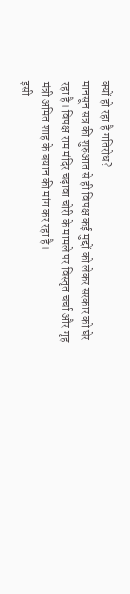क्यों हो रहा है गतिरोध?
मानसून सत्र की शुरुआत से ही विपक्ष कई मुद्दों को लेकर सरकार को घेर रहा है। विपक्ष राम मंदिर चढ़ावा चोरी के मामले पर विस्तृत चर्चा और गृह मंत्री अमित शाह के बयान की मांग कर रहा है।
इसी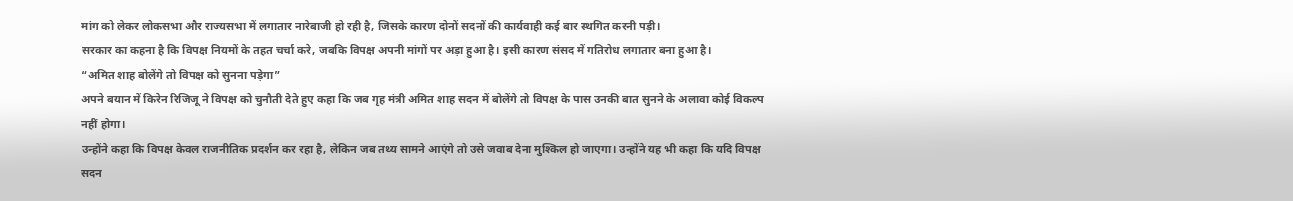मांग को लेकर लोकसभा और राज्यसभा में लगातार नारेबाजी हो रही है, जिसके कारण दोनों सदनों की कार्यवाही कई बार स्थगित करनी पड़ी।
सरकार का कहना है कि विपक्ष नियमों के तहत चर्चा करे, जबकि विपक्ष अपनी मांगों पर अड़ा हुआ है। इसी कारण संसद में गतिरोध लगातार बना हुआ है।
“अमित शाह बोलेंगे तो विपक्ष को सुनना पड़ेगा”
अपने बयान में किरेन रिजिजू ने विपक्ष को चुनौती देते हुए कहा कि जब गृह मंत्री अमित शाह सदन में बोलेंगे तो विपक्ष के पास उनकी बात सुनने के अलावा कोई विकल्प नहीं होगा।
उन्होंने कहा कि विपक्ष केवल राजनीतिक प्रदर्शन कर रहा है, लेकिन जब तथ्य सामने आएंगे तो उसे जवाब देना मुश्किल हो जाएगा। उन्होंने यह भी कहा कि यदि विपक्ष सदन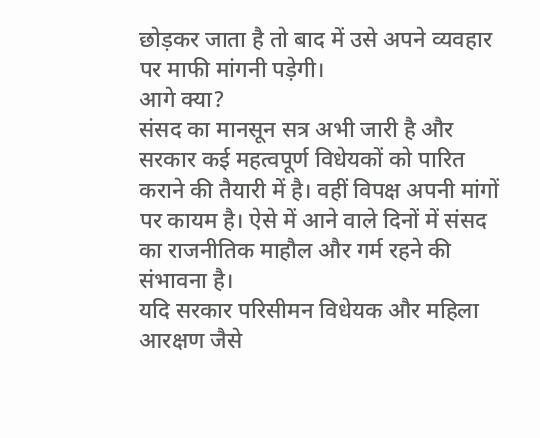छोड़कर जाता है तो बाद में उसे अपने व्यवहार पर माफी मांगनी पड़ेगी।
आगे क्या?
संसद का मानसून सत्र अभी जारी है और सरकार कई महत्वपूर्ण विधेयकों को पारित कराने की तैयारी में है। वहीं विपक्ष अपनी मांगों पर कायम है। ऐसे में आने वाले दिनों में संसद का राजनीतिक माहौल और गर्म रहने की संभावना है।
यदि सरकार परिसीमन विधेयक और महिला आरक्षण जैसे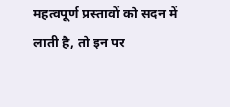महत्वपूर्ण प्रस्तावों को सदन में लाती है, तो इन पर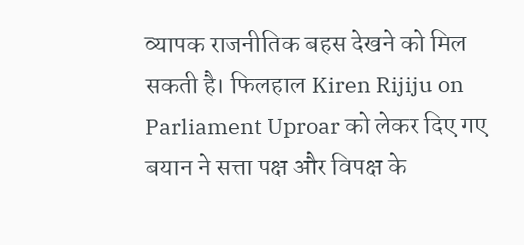व्यापक राजनीतिक बहस देखने को मिल सकती है। फिलहाल Kiren Rijiju on Parliament Uproar को लेकर दिए गए बयान ने सत्ता पक्ष और विपक्ष के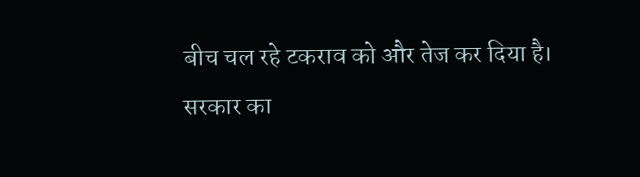बीच चल रहे टकराव को और तेज कर दिया है।
सरकार का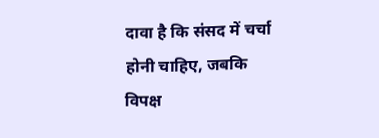दावा है कि संसद में चर्चा होनी चाहिए, जबकि विपक्ष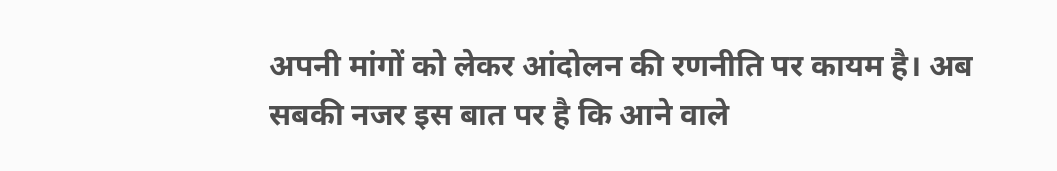अपनी मांगों को लेकर आंदोलन की रणनीति पर कायम है। अब सबकी नजर इस बात पर है कि आने वाले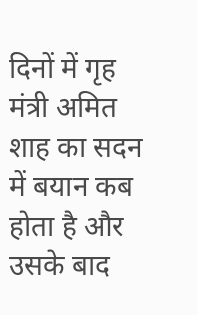दिनों में गृह मंत्री अमित शाह का सदन में बयान कब होता है और उसके बाद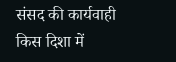संसद की कार्यवाही किस दिशा में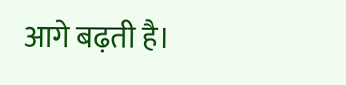आगे बढ़ती है।